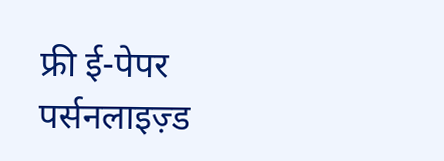फ्री ई-पेपर
पर्सनलाइज़्ड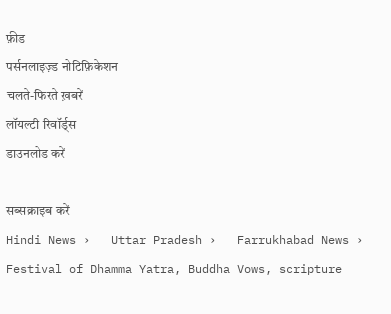फ़ीड
पर्सनलाइज़्ड नोटिफ़िकेशन
चलते-फिरते ख़बरें
लॉयल्टी रिवॉर्ड्स
डाउनलोड करें

सब्सक्राइब करें
Hindi News ›   Uttar Pradesh ›   Farrukhabad News ›   Festival of Dhamma Yatra, Buddha Vows, scripture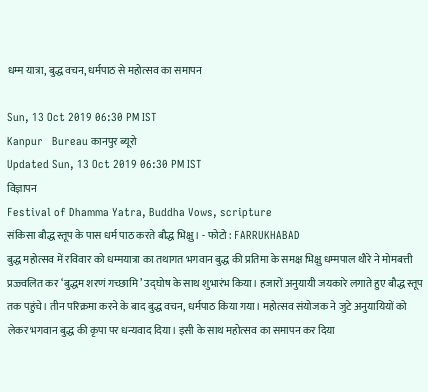धम्म यात्रा, बुद्ध वचन, धर्मपाठ से महोत्सव का समापन

Sun, 13 Oct 2019 06:30 PM IST
Kanpur   Bureau कानपुर ब्यूरो
Updated Sun, 13 Oct 2019 06:30 PM IST
विज्ञापन
Festival of Dhamma Yatra, Buddha Vows, scripture
संकिसा बौद्ध स्तूप के पास धर्म पाठ करते बौद्ध भिक्षु। - फोटो : FARRUKHABAD
बुद्ध महोत्सव में रविवार को धम्मयात्रा का तथागत भगवान बुद्ध की प्रतिमा के समक्ष भिक्षु धम्मपाल थौरे ने मोमबत्ती प्रज्ज्वलित कर ‘बुद्धम शरणं गच्छामि’ उद्घोष के साथ शुभारंभ किया। हजारों अनुयायी जयकारे लगाते हुए बौद्ध स्तूप तक पहुंचे। तीन परिक्रमा करने के बाद बुद्ध वचन, धर्मपाठ किया गया। महोत्सव संयोजक ने जुटे अनुयायियों को लेकर भगवान बुद्ध की कृपा पर धन्यवाद दिया। इसी के साथ महोत्सव का समापन कर दिया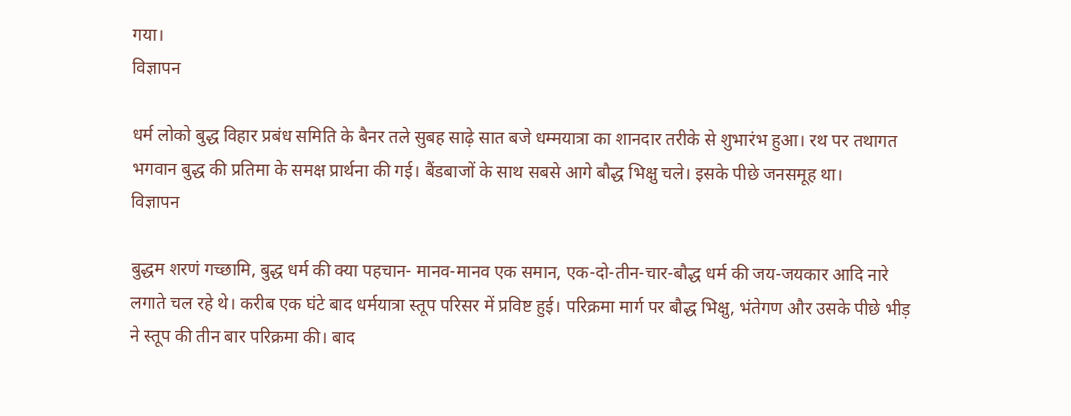गया।
विज्ञापन

धर्म लोको बुद्ध विहार प्रबंध समिति के बैनर तले सुबह साढ़े सात बजे धम्मयात्रा का शानदार तरीके से शुभारंभ हुआ। रथ पर तथागत भगवान बुद्ध की प्रतिमा के समक्ष प्रार्थना की गई। बैंडबाजों के साथ सबसे आगे बौद्ध भिक्षु चले। इसके पीछे जनसमूह था।
विज्ञापन

बुद्धम शरणं गच्छामि, बुद्ध धर्म की क्या पहचान- मानव-मानव एक समान, एक-दो-तीन-चार-बौद्ध धर्म की जय-जयकार आदि नारे लगाते चल रहे थे। करीब एक घंटे बाद धर्मयात्रा स्तूप परिसर में प्रविष्ट हुई। परिक्रमा मार्ग पर बौद्ध भिक्षु, भंतेगण और उसके पीछे भीड़ ने स्तूप की तीन बार परिक्रमा की। बाद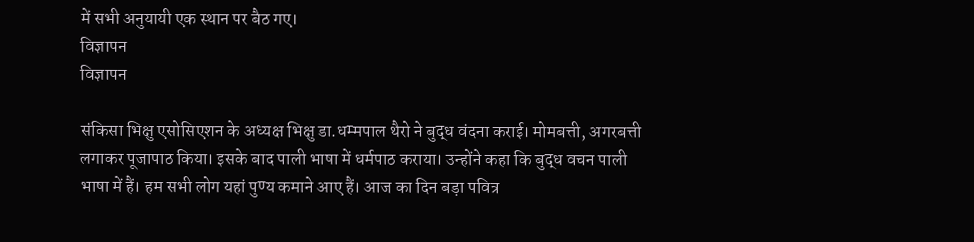में सभी अनुयायी एक स्थान पर बैठ गए।
विज्ञापन
विज्ञापन

संकिसा भिक्षु एसोसिएशन के अध्यक्ष भिक्षु डा.धम्मपाल थैरो ने बुद्ध वंदना कराई। मोमबत्ती, अगरबत्ती लगाकर पूजापाठ किया। इसके बाद पाली भाषा में धर्मपाठ कराया। उन्होंने कहा कि बुद्ध वचन पाली भाषा में हैं। हम सभी लोग यहां पुण्य कमाने आए हैं। आज का दिन बड़ा पवित्र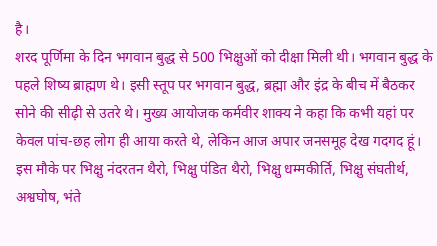है।
शरद पूर्णिमा के दिन भगवान बुद्ध से 500 भिक्षुओं को दीक्षा मिली थी। भगवान बुद्ध के पहले शिष्य ब्राह्मण थे। इसी स्तूप पर भगवान बुद्ध, ब्रह्मा और इंद्र के बीच में बैठकर सोने की सीढ़ी से उतरे थे। मुख्य आयोजक कर्मवीर शाक्य ने कहा कि कभी यहां पर केवल पांच-छह लोग ही आया करते थे, लेकिन आज अपार जनसमूह देख गदगद हूं।
इस मौके पर भिक्षु नंदरतन थैरो, भिक्षु पंडित थैरो, भिक्षु धम्मकीर्ति, भिक्षु संघतीर्थ, अश्वघोष, भंते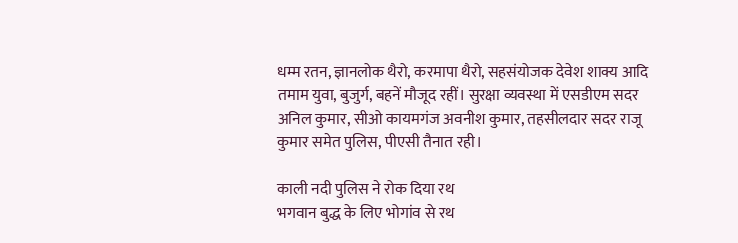धम्म रतन, ज्ञानलोक थैरो, करमापा थैरो, सहसंयोजक देवेश शाक्य आदि तमाम युवा, बुजुर्ग, बहनें मौजूद रहीं। सुरक्षा व्यवस्था में एसडीएम सदर अनिल कुमार, सीओ कायमगंज अवनीश कुमार, तहसीलदार सदर राजू कुमार समेत पुलिस, पीएसी तैनात रही।

काली नदी पुलिस ने रोक दिया रथ
भगवान बुद्ध के लिए भोगांव से रथ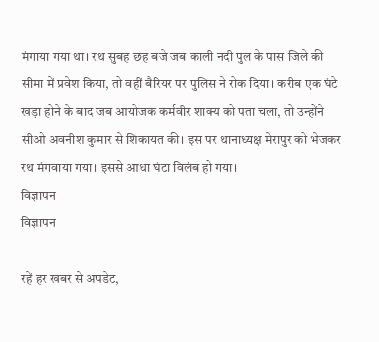मंगाया गया था। रथ सुबह छह बजे जब काली नदी पुल के पास जिले की सीमा में प्रवेश किया, तो वहीं बैरियर पर पुलिस ने रोक दिया। करीब एक घंटे खड़ा होने के बाद जब आयोजक कर्मवीर शाक्य को पता चला, तो उन्होंने सीओ अवनीश कुमार से शिकायत की। इस पर थानाध्यक्ष मेरापुर को भेजकर रथ मंगवाया गया। इससे आधा घंटा विलंब हो गया।
विज्ञापन
विज्ञापन

रहें हर खबर से अपडेट,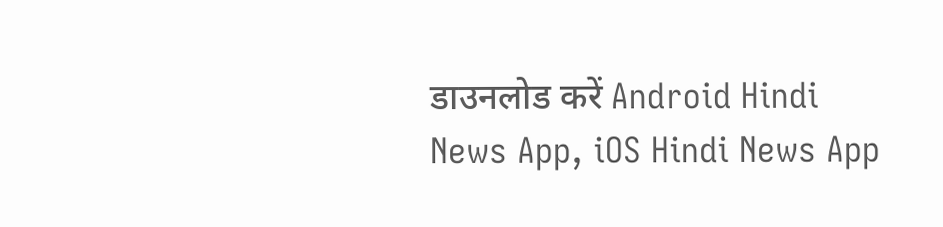डाउनलोड करें Android Hindi News App, iOS Hindi News App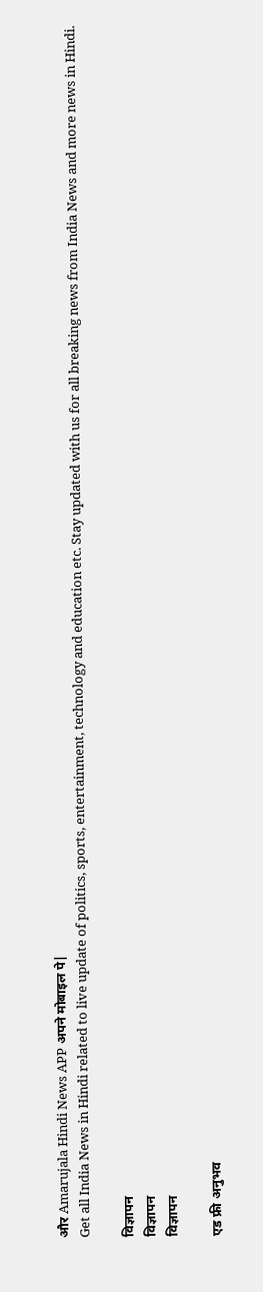और Amarujala Hindi News APP अपने मोबाइल पे|
Get all India News in Hindi related to live update of politics, sports, entertainment, technology and education etc. Stay updated with us for all breaking news from India News and more news in Hindi.

विज्ञापन
विज्ञापन
विज्ञापन

एड फ्री अनुभव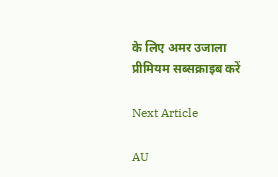के लिए अमर उजाला प्रीमियम सब्सक्राइब करें

Next Article

AU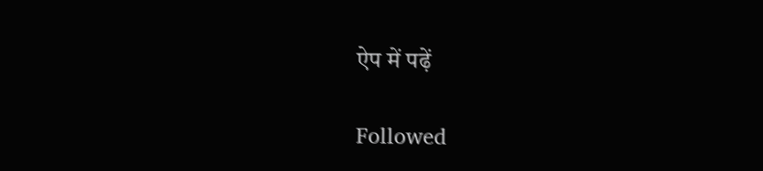ऐप में पढ़ें

Followed